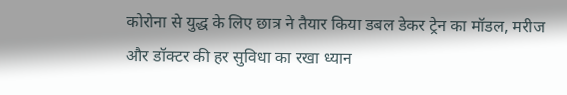कोरोना से युद्ध के लिए छात्र ने तैयार किया डबल डेकर ट्रेन का मॉडल, मरीज और डॉक्टर की हर सुविधा का रखा ध्यान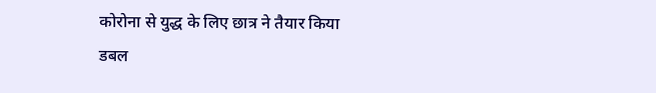कोरोना से युद्ध के लिए छात्र ने तैयार किया डबल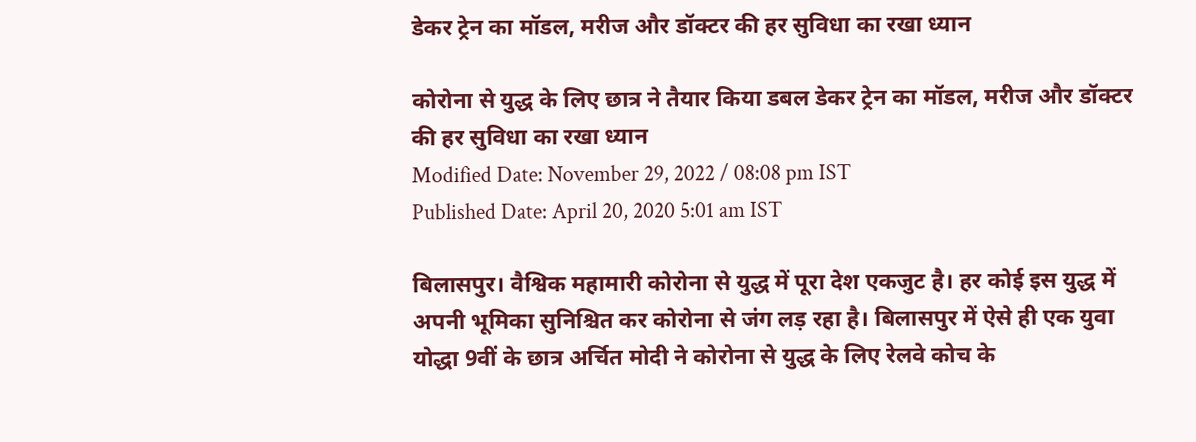डेकर ट्रेन का मॉडल, मरीज और डॉक्टर की हर सुविधा का रखा ध्यान

कोरोना से युद्ध के लिए छात्र ने तैयार किया डबल डेकर ट्रेन का मॉडल, मरीज और डॉक्टर की हर सुविधा का रखा ध्यान
Modified Date: November 29, 2022 / 08:08 pm IST
Published Date: April 20, 2020 5:01 am IST

बिलासपुर। वैश्विक महामारी कोरोना से युद्ध में पूरा देश एकजुट है। हर कोई इस युद्ध में अपनी भूमिका सुनिश्चित कर कोरोना से जंग लड़ रहा है। बिलासपुर में ऐसे ही एक युवा योद्धा 9वीं के छात्र अर्चित मोदी ने कोरोना से युद्ध के लिए रेलवे कोच के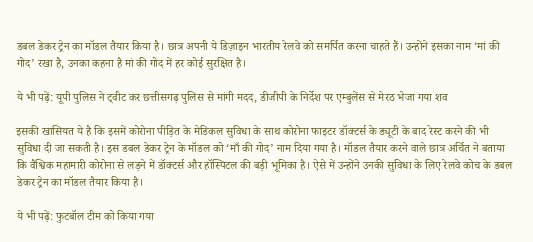डबल डेकर ट्रेन का मॉडल तैयार किया है। छात्र अपनी ये डिज़ाइन भारतीय रेलवे को समर्पित करना चाहते हैं। उन्होंने इसका नाम ‘मां की गोद’ रखा है, उनका कहना है मां की गोद में हर कोई सुरक्षित है।

ये भी पढ़ें: यूपी पुलिस ने ट्वीट कर छत्तीसगढ़ पुलिस से मांगी मदद, डीजीपी के निर्देश पर एम्बुलेंस से मेरठ भेजा गया शव

इसकी खासियत ये है कि इसमें कोरोना पीड़ित के मेडिकल सुविधा के साथ कोरोना फाइटर डॉक्टर्स के ड्यूटी के बाद रेस्ट करने की भी सुविधा दी जा सकती है। इस डबल डेकर ट्रेन के मॉडल को ‘माँ की गोद’ नाम दिया गया है। मॉडल तैयार करने वाले छात्र अर्चित ने बताया कि वैश्विक महामारी कोरोना से लड़ने में डॉक्टर्स और हॉस्पिटल की बड़ी भूमिका है। ऐसे में उन्होंने उनकी सुविधा के लिए रेलवे कोच के डबल डेकर ट्रेन का मॉडल तैयार किया है।

ये भी पढ़ें: फुटबॉल टीम को किया गया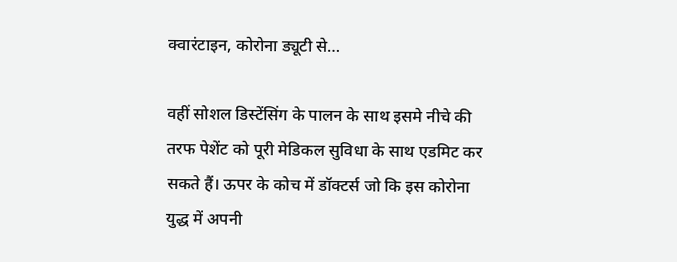क्वारंटाइन, कोरोना ड्यूटी से…

वहीं सोशल डिस्टेंसिंग के पालन के साथ इसमे नीचे की तरफ पेशेंट को पूरी मेडिकल सुविधा के साथ एडमिट कर सकते हैं। ऊपर के कोच में डॉक्टर्स जो कि इस कोरोना युद्ध में अपनी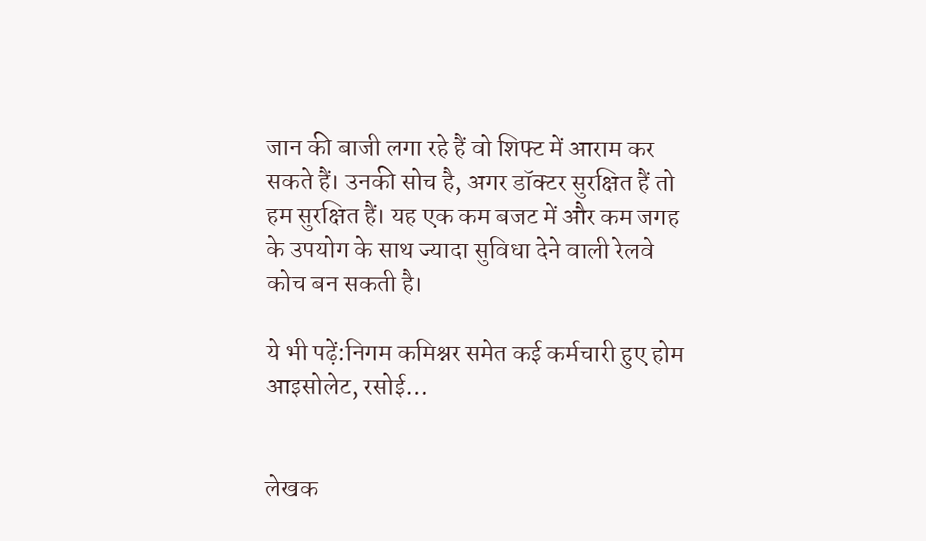जान की बाजी लगा रहे हैं वो शिफ्ट में आराम कर सकते हैं। उनकी सोच है, अगर डॉक्टर सुरक्षित हैं तो हम सुरक्षित हैं। यह एक कम बजट में और कम जगह के उपयोग के साथ ज्यादा सुविधा देने वाली रेलवे कोच बन सकती है।

ये भी पढ़ें:निगम कमिश्नर समेत कई कर्मचारी हुए होम आइसोलेट, रसोई…


लेखक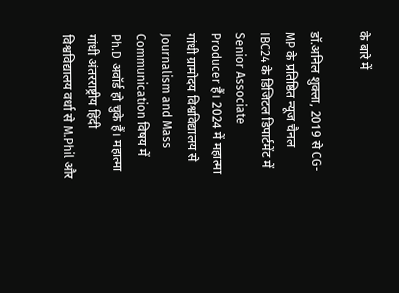के बारे में

डॉ.अनिल शुक्ला, 2019 से CG-MP के प्रतिष्ठित न्यूज चैनल IBC24 के डिजिटल डिपार्टमेंट में Senior Associate Producer हैं। 2024 में महात्मा गांधी ग्रामोदय विश्वविद्यालय से Journalism and Mass Communication विषय में Ph.D अवॉर्ड हो चुके हैं। महात्मा गांधी अंतरराष्ट्रीय हिंदी विश्वविद्यालय वर्धा से M.Phil और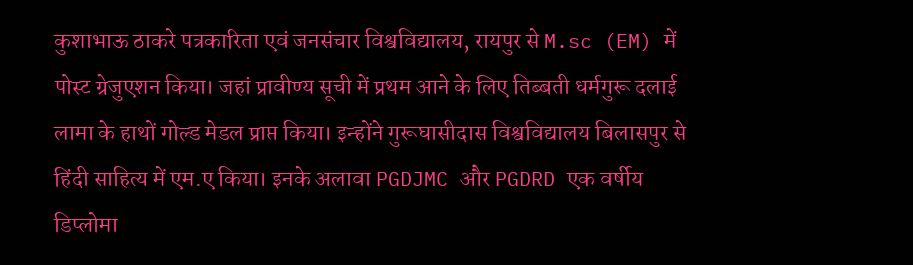कुशाभाऊ ठाकरे पत्रकारिता एवं जनसंचार विश्वविद्यालय, रायपुर से M.sc (EM) में पोस्ट ग्रेजुएशन किया। जहां प्रावीण्य सूची में प्रथम आने के लिए तिब्बती धर्मगुरू दलाई लामा के हाथों गोल्ड मेडल प्राप्त किया। इन्होंने गुरूघासीदास विश्वविद्यालय बिलासपुर से हिंदी साहित्य में एम.ए किया। इनके अलावा PGDJMC और PGDRD एक वर्षीय डिप्लोमा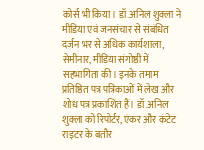कोर्स भी किया। डॉ.अनिल शुक्ला ने मीडिया एवं जनसंचार से संबंधित दर्जन भर से अधिक कार्यशाला, सेमीनार, मीडिया संगोष्ठी में सहभागिता की। इनके तमाम प्रतिष्ठित पत्र पत्रिकाओं में लेख और शोध पत्र प्रकाशित हैं। डॉ.अनिल शुक्ला को रिपोर्टर, एंकर और कंटेट राइटर के बतौर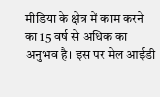मीडिया के क्षेत्र में काम करने का 15 वर्ष से अधिक का अनुभव है। इस पर मेल आईडी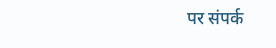पर संपर्क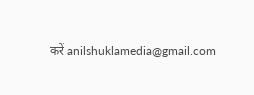करें anilshuklamedia@gmail.com